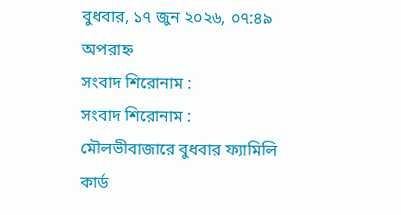বুধবার, ১৭ জুন ২০২৬, ০৭:৪৯ অপরাহ্ন
সংবাদ শিরোনাম :
সংবাদ শিরোনাম :
মৌলভীবাজারে বুধবার ফ্যামিলি কার্ড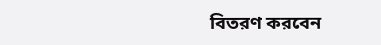বিতরণ করবেন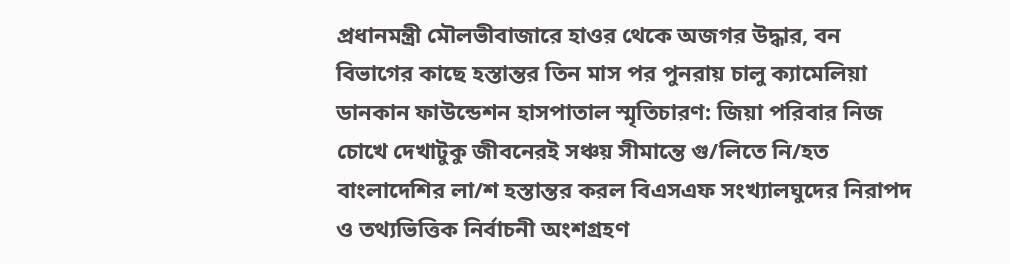প্রধানমন্ত্রী মৌলভীবাজারে হাওর থেকে অজগর উদ্ধার, বন বিভাগের কাছে হস্তান্তর তিন মাস পর পুনরায় চালু ক্যামেলিয়া ডানকান ফাউন্ডেশন হাসপাতাল স্মৃ‌তিচারণ: জিয়া প‌রিবার নিজ চোখে দেখাটুকু জীবনেরই সঞ্চয় সীমান্তে গু/লিতে নি/হত বাংলাদেশির লা/শ হস্তান্তর করল বিএসএফ সংখ্যালঘুদের নিরাপদ ও তথ্যভিত্তিক নির্বাচনী অংশগ্রহণ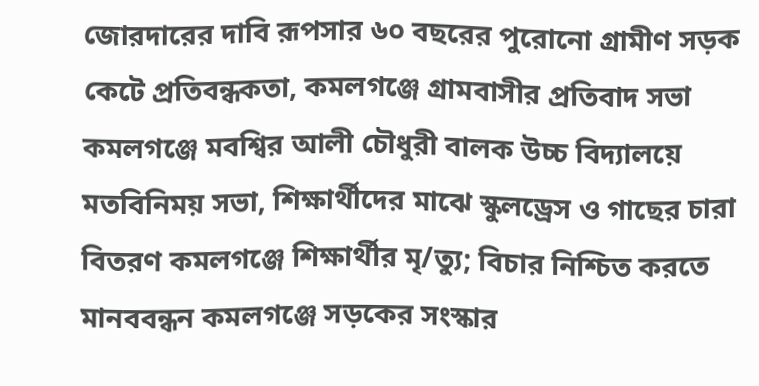জোরদারের দাবি রূপসার ৬০ বছরের পুরোনো গ্রামীণ সড়ক কেটে প্রতিবন্ধকতা, কমলগঞ্জে গ্রামবাসীর প্রতিবাদ সভা কমলগঞ্জে মবশ্বির আলী চৌধুরী বালক উচ্চ বিদ্যালয়ে মতবিনিময় সভা, শিক্ষার্থীদের মাঝে স্কুলড্রেস ও গাছের চারা বিতরণ কমলগঞ্জে শিক্ষার্থীর মৃ/ত্যু; বিচার নিশ্চিত করতে মানববন্ধন কমলগঞ্জে সড়কের সংস্কার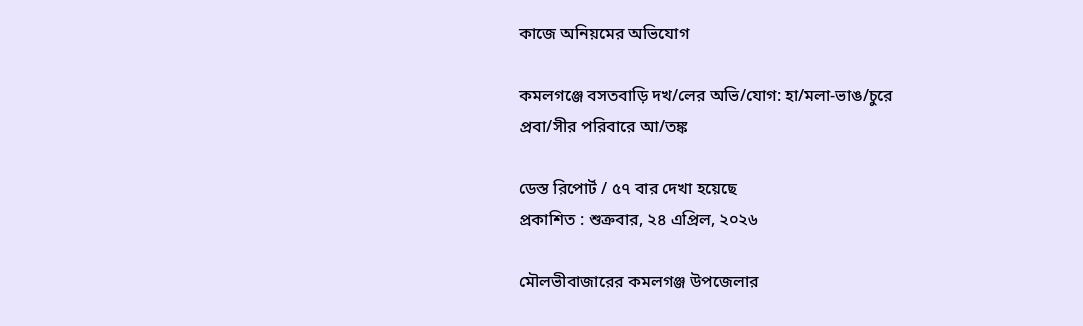কাজে অনিয়মের অভিযোগ

কমলগঞ্জে বসতবাড়ি দখ/লের অভি/যোগ: হা/মলা-ভাঙ/চুরে প্রবা/সীর পরিবারে আ/তঙ্ক

ডেস্ত রিপোর্ট / ৫৭ বার দেখা হয়েছে
প্রকাশিত : শুক্রবার, ২৪ এপ্রিল, ২০২৬

মৌলভীবাজারের কমলগঞ্জ উপজেলার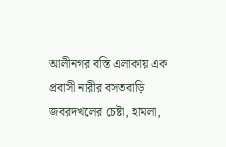আলীনগর বস্তি এলাকায় এক প্রবাসী নারীর বসতবাড়ি জবরদখলের চেষ্টা, হামলা,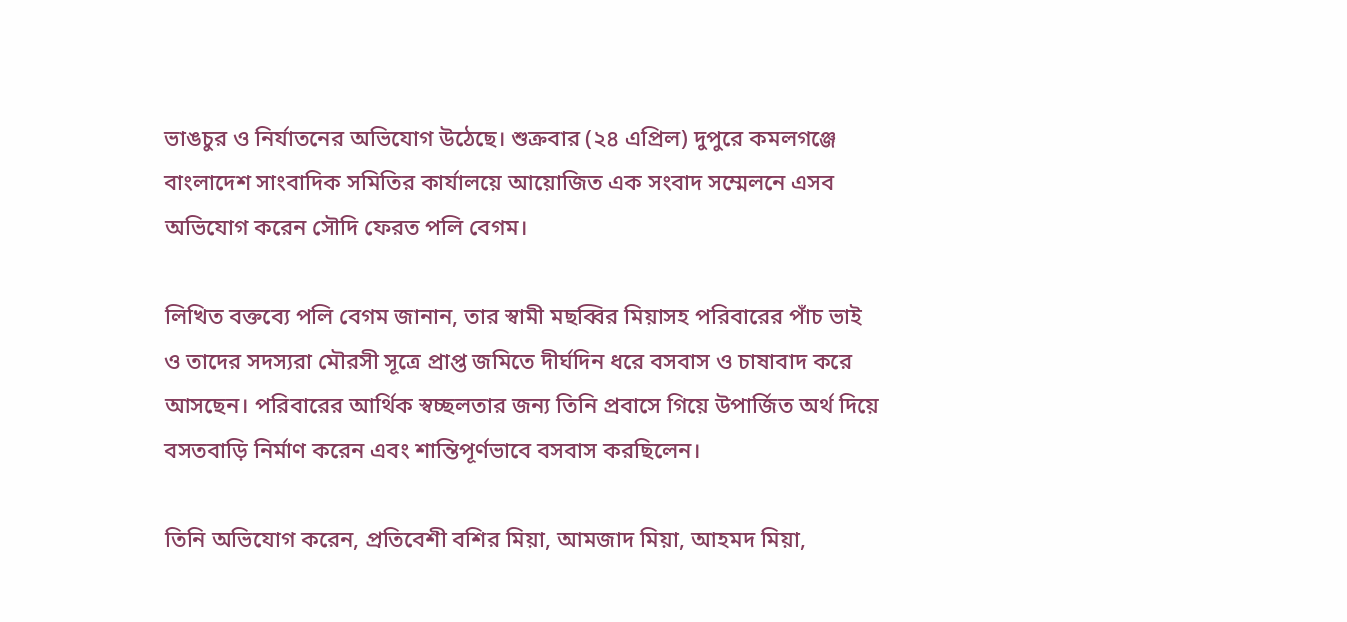ভাঙচুর ও নির্যাতনের অভিযোগ উঠেছে। শুক্রবার (২৪ এপ্রিল) দুপুরে কমলগঞ্জে বাংলাদেশ সাংবাদিক সমিতির কার্যালয়ে আয়োজিত এক সংবাদ সম্মেলনে এসব অভিযোগ করেন সৌদি ফেরত পলি বেগম।

লিখিত বক্তব্যে পলি বেগম জানান, তার স্বামী মছব্বির মিয়াসহ পরিবারের পাঁচ ভাই ও তাদের সদস্যরা মৌরসী সূত্রে প্রাপ্ত জমিতে দীর্ঘদিন ধরে বসবাস ও চাষাবাদ করে আসছেন। পরিবারের আর্থিক স্বচ্ছলতার জন্য তিনি প্রবাসে গিয়ে উপার্জিত অর্থ দিয়ে বসতবাড়ি নির্মাণ করেন এবং শান্তিপূর্ণভাবে বসবাস করছিলেন।

তিনি অভিযোগ করেন, প্রতিবেশী বশির মিয়া, আমজাদ মিয়া, আহমদ মিয়া,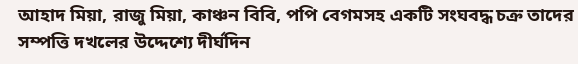আহাদ মিয়া, রাজু মিয়া, কাঞ্চন বিবি, পপি বেগমসহ একটি সংঘবদ্ধ চক্র তাদের সম্পত্তি দখলের উদ্দেশ্যে দীর্ঘদিন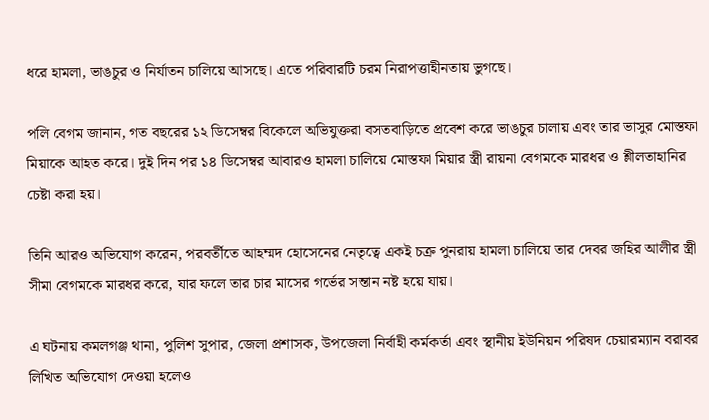ধরে হামলা, ভাঙচুর ও নির্যাতন চালিয়ে আসছে। এতে পরিবারটি চরম নিরাপত্তাহীনতায় ভুগছে।

পলি বেগম জানান, গত বছরের ১২ ডিসেম্বর বিকেলে অভিযুক্তরা বসতবাড়িতে প্রবেশ করে ভাঙচুর চালায় এবং তার ভাসুর মোস্তফা মিয়াকে আহত করে। দুই দিন পর ১৪ ডিসেম্বর আবারও হামলা চালিয়ে মোস্তফা মিয়ার স্ত্রী রায়না বেগমকে মারধর ও শ্লীলতাহানির চেষ্টা করা হয়।

তিনি আরও অভিযোগ করেন, পরবর্তীতে আহম্মদ হোসেনের নেতৃত্বে একই চক্র পুনরায় হামলা চালিয়ে তার দেবর জহির আলীর স্ত্রী সীমা বেগমকে মারধর করে, যার ফলে তার চার মাসের গর্ভের সন্তান নষ্ট হয়ে যায়।

এ ঘটনায় কমলগঞ্জ থানা, পুলিশ সুপার, জেলা প্রশাসক, উপজেলা নির্বাহী কর্মকর্তা এবং স্থানীয় ইউনিয়ন পরিষদ চেয়ারম্যান বরাবর লিখিত অভিযোগ দেওয়া হলেও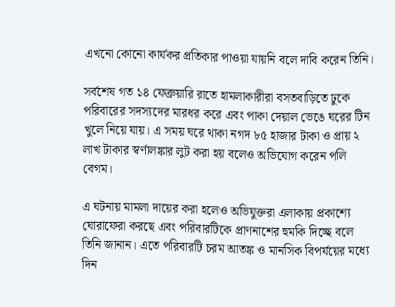এখনো কোনো কার্যকর প্রতিকার পাওয়া যায়নি বলে দাবি করেন তিনি।

সর্বশেষ গত ১৪ ফেব্রুয়ারি রাতে হামলাকারীরা বসতবাড়িতে ঢুকে পরিবারের সদস্যদের মারধর করে এবং পাকা দেয়াল ভেঙে ঘরের টিন খুলে নিয়ে যায়। এ সময় ঘরে থাকা নগদ ৮৫ হাজার টাকা ও প্রায় ২ লাখ টাকার স্বর্ণালঙ্কার লুট করা হয় বলেও অভিযোগ করেন পলি বেগম।

এ ঘটনায় মামলা দায়ের করা হলেও অভিযুক্তরা এলাকায় প্রকাশ্যে ঘোরাফেরা করছে এবং পরিবারটিকে প্রাণনাশের হুমকি দিচ্ছে বলে তিনি জানান। এতে পরিবারটি চরম আতঙ্ক ও মানসিক বিপর্যয়ের মধ্যে দিন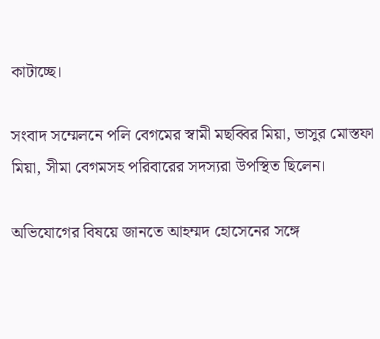কাটাচ্ছে।

সংবাদ সম্মেলনে পলি বেগমের স্বামী মছব্বির মিয়া, ভাসুর মোস্তফা মিয়া, সীমা বেগমসহ পরিবারের সদস্যরা উপস্থিত ছিলেন।

অভিযোগের বিষয়ে জানতে আহম্মদ হোসেনের সঙ্গে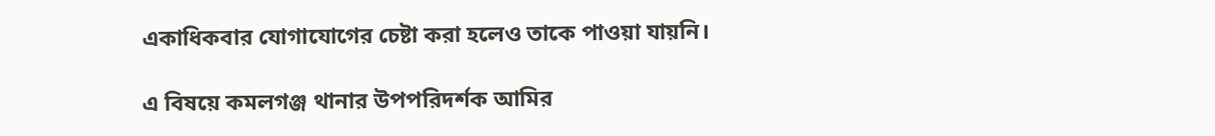একাধিকবার যোগাযোগের চেষ্টা করা হলেও তাকে পাওয়া যায়নি।

এ বিষয়ে কমলগঞ্জ থানার উপপরিদর্শক আমির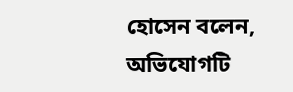হোসেন বলেন, অভিযোগটি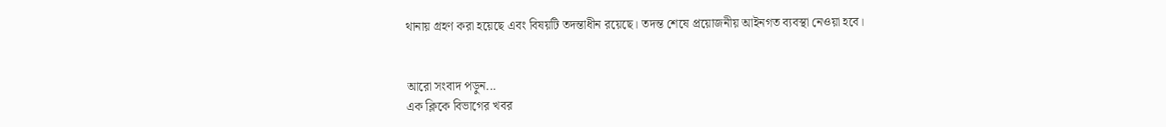থানায় গ্রহণ করা হয়েছে এবং বিষয়টি তদন্তাধীন রয়েছে। তদন্ত শেষে প্রয়োজনীয় আইনগত ব্যবস্থা নেওয়া হবে।


আরো সংবাদ পড়ুন...
এক ক্লিকে বিভাগের খবর